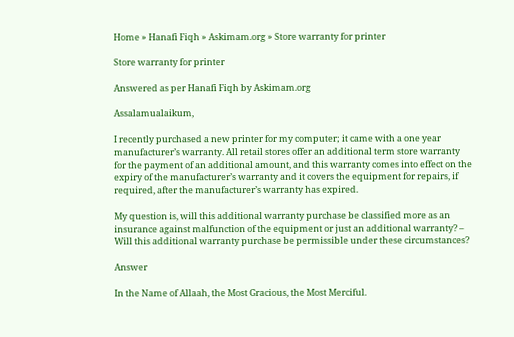Home » Hanafi Fiqh » Askimam.org » Store warranty for printer

Store warranty for printer

Answered as per Hanafi Fiqh by Askimam.org

Assalamualaikum,

I recently purchased a new printer for my computer; it came with a one year manufacturer’s warranty. All retail stores offer an additional term store warranty for the payment of an additional amount, and this warranty comes into effect on the expiry of the manufacturer’s warranty and it covers the equipment for repairs, if required, after the manufacturer’s warranty has expired.

My question is, will this additional warranty purchase be classified more as an insurance against malfunction of the equipment or just an additional warranty? – Will this additional warranty purchase be permissible under these circumstances?

Answer

In the Name of Allaah, the Most Gracious, the Most Merciful.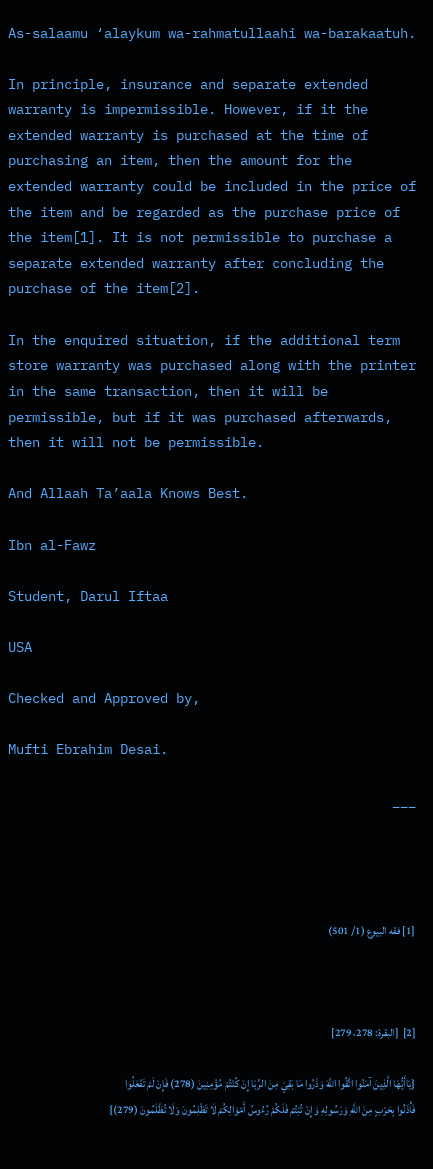As-salaamu ‘alaykum wa-rahmatullaahi wa-barakaatuh.

In principle, insurance and separate extended warranty is impermissible. However, if it the extended warranty is purchased at the time of purchasing an item, then the amount for the extended warranty could be included in the price of the item and be regarded as the purchase price of the item[1]. It is not permissible to purchase a separate extended warranty after concluding the purchase of the item[2].

In the enquired situation, if the additional term store warranty was purchased along with the printer in the same transaction, then it will be permissible, but if it was purchased afterwards, then it will not be permissible.

And Allaah Ta’aala Knows Best.

Ibn al-Fawz

Student, Darul Iftaa

USA

Checked and Approved by,

Mufti Ebrahim Desai.

___




[1] فقه البيوع (1/ 501)



[2]  [البقرة: 278، 279]

{يَاأَيُّهَا الَّذِينَ آمَنُوا اتَّقُوا اللَّهَ وَذَرُوا مَا بَقِيَ مِنَ الرِّبَا إِنْ كُنْتُمْ مُؤْمِنِينَ (278) فَإِنْ لَمْ تَفْعَلُوا فَأْذَنُوا بِحَرْبٍ مِنَ اللَّهِ وَرَسُولِهِ وَإِنْ تُبْتُمْ فَلَكُمْ رُءُوسُ أَمْوَالِكُمْ لَا تَظْلِمُونَ وَلَا تُظْلَمُونَ (279)}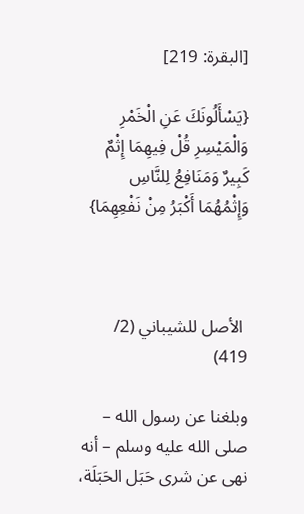[البقرة: 219]

{يَسْأَلُونَكَ عَنِ الْخَمْرِ وَالْمَيْسِرِ قُلْ فِيهِمَا إِثْمٌ كَبِيرٌ وَمَنَافِعُ لِلنَّاسِ وَإِثْمُهُمَا أَكْبَرُ مِنْ نَفْعِهِمَا}



 الأصل للشيباني (2/ 419)

وبلغنا عن رسول الله – صلى الله عليه وسلم – أنه نهى عن شرى حَبَل الحَبَلَة،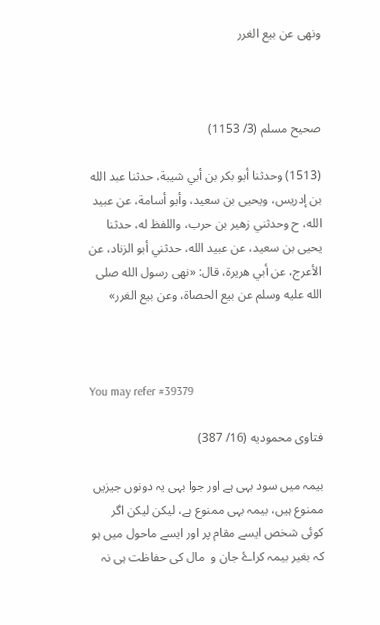ونهى عن بيع الغرر



صحيح مسلم (3/ 1153)

(1513) وحدثنا أبو بكر بن أبي شيبة، حدثنا عبد الله بن إدريس، ويحيى بن سعيد، وأبو أسامة، عن عبيد الله، ح وحدثني زهير بن حرب، واللفظ له، حدثنا يحيى بن سعيد، عن عبيد الله، حدثني أبو الزناد، عن الأعرج، عن أبي هريرة، قال: «نهى رسول الله صلى الله عليه وسلم عن بيع الحصاة، وعن بيع الغرر»



You may refer #39379

فتاوى محموديه (16/ 387)

بیمہ میں سود بہی ہے اور جوا بہی یہ دونوں جیزیں ممنوع ہیں، بیمہ بہی ممنوع ہے، لیکن لیکن اگر کوئی شخص ایسے مقام پر اور ایسے ماحول میں ہو کہ بغیر بیمہ کراۓ جان و  مال کی حفاظت ہی نہ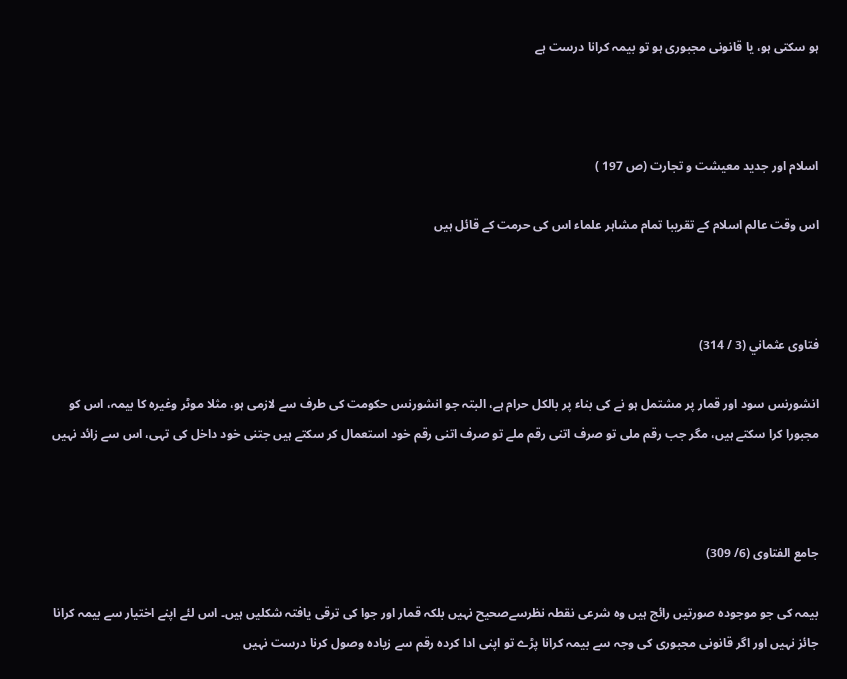ہو سکتی ہو، یا قانونی مجبوری ہو تو بیمہ کرانا درست ہے



اسلام اور جدید معیشت و تجارت (ص 197 )

اس وقت عالم اسلام کے تقریبا تمام مشاہر علماء اس کی حرمت کے قائل ہیں



فتاوى عثماني (3 / 314)

انشورنس سود اور قمار پر مشتمل ہو نے کی بناء پر بالکل حرام ہے، البتہ جو انشورنس حکومت کی طرف سے لازمی ہو، مثلا موٹر وغیرہ کا بیمہ، اس کو مجبورا کرا سکتے ہیں، مگر جب رقم ملی تو صرف اتنی رقم ملے تو صرف اتنی رقم خود استعمال کر سکتے ہیں جتنی خود داخل کی تہی، اس سے زائد نہیں



جامع الفتاوى (6/ 309)

بیمہ کی جو موجودہ صورتیں رائج ہیں وہ شرعی نقطہ نظرسےصحیح نہیں بلکہ قمار اور جوا کی ترقی یافتہ شکلیں ہیں۔ اس لئے اپنے اختیار سے بیمہ کرانا جائز نہیں اور اگر قانونی مجبوری کی وجہ سے بیمہ کرانا پڑے تو اپنی ادا کردہ رقم سے زیادہ وصول کرنا درست نہیں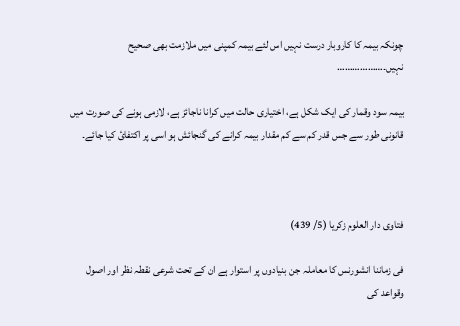چونکہ بیمہ کا کاروبار درست نہیں اس لئے بیمہ کمپنی میں ملازمت بھی صحیح نہیں۔………………

بیمہ سود وقمار کی ایک شکل ہے، اختیاری حالت میں کرانا ناجائز ہے، لازمی ہونے کی صورت میں قانونی طور سے جس قدر کم سے کم مقدار بیمہ کرانے کی گنجائش ہو اسی پر اکتفائ کیا جائے۔



فتاوى دار العلوم زكريا (5/ 439)

فی زماننا انشورنس کا معاملہ جن بنیادوں پر استوار ہے ان کے تحت شرعی نقطہ نظر اور اصول وقواعد کی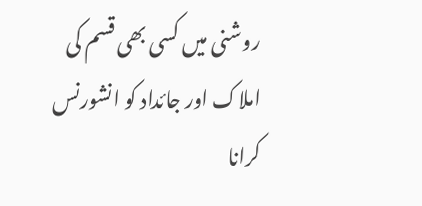روشنی میں کسی بھی قسم کی املاک اور جائداد کو انشورنس کرانا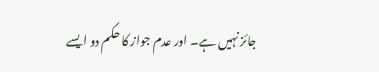جائز نہیں ہے۔ اور عدم جواز کا حکم دو ایسے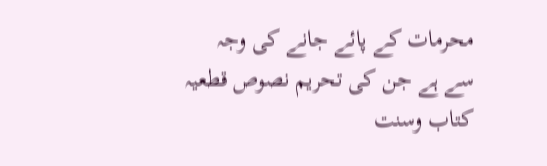محرمات کے پائے جانے کی وجہ سے ہے جن کی تحریم نصوص قطعیہ کتاب وسنت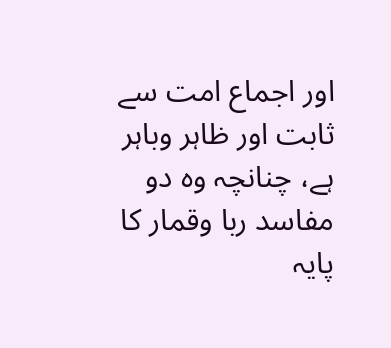اور اجماع امت سے ثابت اور ظاہر وباہر ہے، چنانچہ وہ دو مفاسد ربا وقمار کا پایہ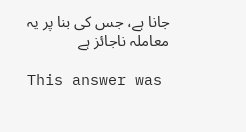جانا ہے، جس کی بنا پر یہ معاملہ ناجائز ہے

This answer was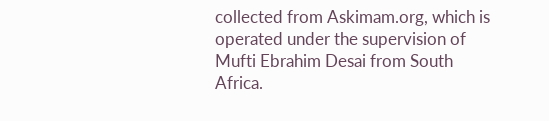collected from Askimam.org, which is operated under the supervision of Mufti Ebrahim Desai from South Africa.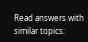Read answers with similar topics: